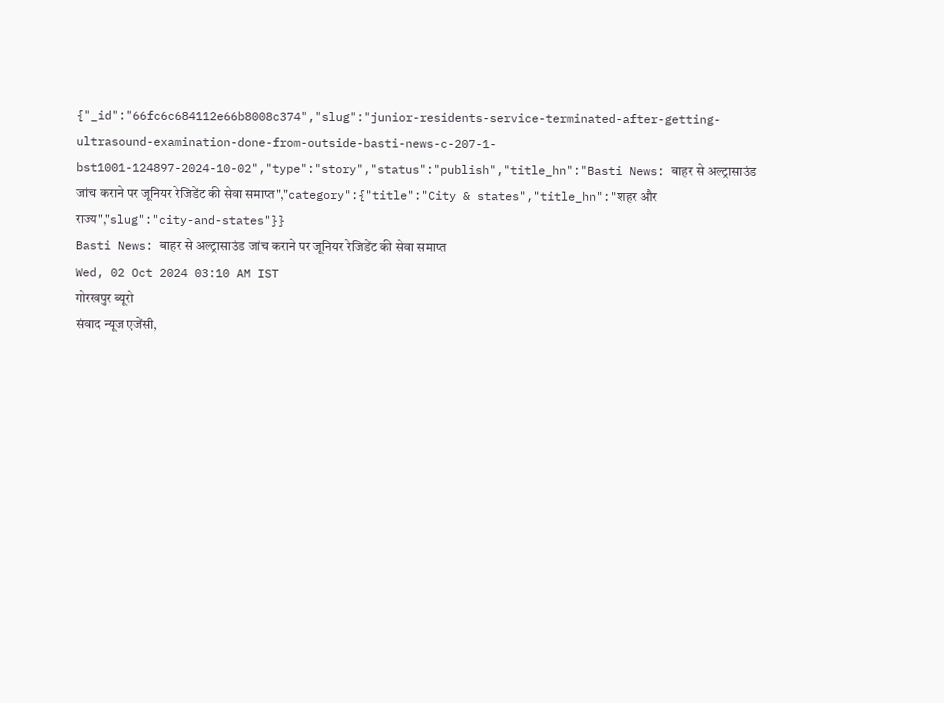{"_id":"66fc6c684112e66b8008c374","slug":"junior-residents-service-terminated-after-getting-ultrasound-examination-done-from-outside-basti-news-c-207-1-bst1001-124897-2024-10-02","type":"story","status":"publish","title_hn":"Basti News: बाहर से अल्ट्रासाउंड जांच कराने पर जूनियर रेजिडेंट की सेवा समाप्त","category":{"title":"City & states","title_hn":"शहर और राज्य","slug":"city-and-states"}}
Basti News: बाहर से अल्ट्रासाउंड जांच कराने पर जूनियर रेजिडेंट की सेवा समाप्त
Wed, 02 Oct 2024 03:10 AM IST
गोरखपुर ब्यूरो
संवाद न्यूज एजेंसी,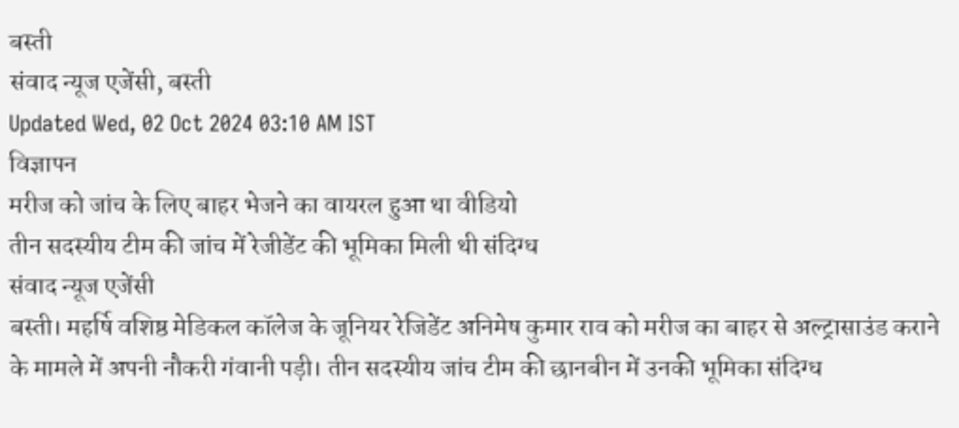बस्ती
संवाद न्यूज एजेंसी, बस्ती
Updated Wed, 02 Oct 2024 03:10 AM IST
विज्ञापन
मरीज को जांच के लिए बाहर भेजने का वायरल हुआ था वीडियो
तीन सदस्यीय टीम की जांच में रेजीडेंट की भूमिका मिली थी संदिग्ध
संवाद न्यूज एजेंसी
बस्ती। महर्षि वशिष्ठ मेडिकल कॉलेज के जूनियर रेजिडेंट अनिमेष कुमार राव को मरीज का बाहर से अल्ट्रासाउंड कराने के मामले में अपनी नौकरी गंवानी पड़ी। तीन सदस्यीय जांच टीम की छानबीन में उनकी भूमिका संदिग्ध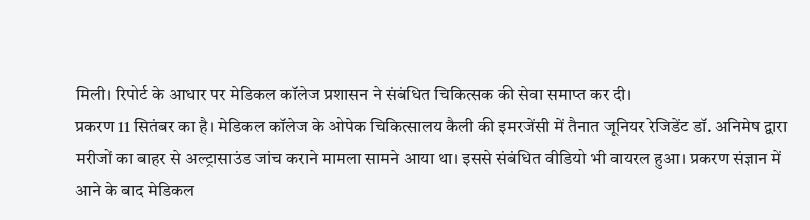मिली। रिपोर्ट के आधार पर मेडिकल कॉलेज प्रशासन ने संबंधित चिकित्सक की सेवा समाप्त कर दी।
प्रकरण 11 सितंबर का है। मेडिकल कॉलेज के ओपेक चिकित्सालय कैली की इमरजेंसी में तैनात जूनियर रेजिडेंट डॉ. अनिमेष द्वारा मरीजों का बाहर से अल्ट्रासाउंड जांच कराने मामला सामने आया था। इससे संबंधित वीडियो भी वायरल हुआ। प्रकरण संज्ञान में आने के बाद मेडिकल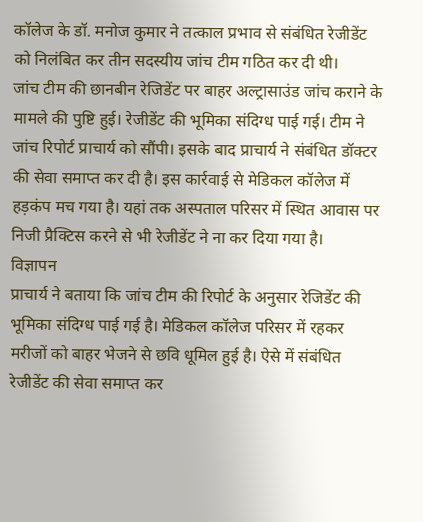कॉलेज के डॉ. मनोज कुमार ने तत्काल प्रभाव से संबंधित रेजीडेंट को निलंबित कर तीन सदस्यीय जांच टीम गठित कर दी थी।
जांच टीम की छानबीन रेजिडेंट पर बाहर अल्ट्रासाउंड जांच कराने के मामले की पुष्टि हुई। रेजीडेंट की भूमिका संदिग्ध पाई गई। टीम ने जांच रिपोर्ट प्राचार्य को सौंपी। इसके बाद प्राचार्य ने संबंधित डॉक्टर की सेवा समाप्त कर दी है। इस कार्रवाई से मेडिकल कॉलेज में हड़कंप मच गया है। यहां तक अस्पताल परिसर में स्थित आवास पर निजी प्रैक्टिस करने से भी रेजीडेंट ने ना कर दिया गया है।
विज्ञापन
प्राचार्य ने बताया कि जांच टीम की रिपोर्ट के अनुसार रेजिडेंट की भूमिका संदिग्ध पाई गई है। मेडिकल कॉलेज परिसर में रहकर मरीजों को बाहर भेजने से छवि धूमिल हुई है। ऐसे में संबंधित रेजीडेंट की सेवा समाप्त कर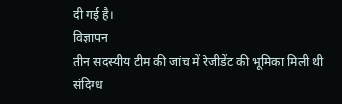दी गई है।
विज्ञापन
तीन सदस्यीय टीम की जांच में रेजीडेंट की भूमिका मिली थी संदिग्ध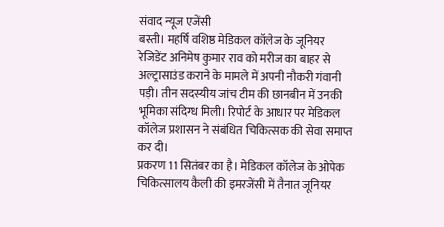संवाद न्यूज एजेंसी
बस्ती। महर्षि वशिष्ठ मेडिकल कॉलेज के जूनियर रेजिडेंट अनिमेष कुमार राव को मरीज का बाहर से अल्ट्रासाउंड कराने के मामले में अपनी नौकरी गंवानी पड़ी। तीन सदस्यीय जांच टीम की छानबीन में उनकी भूमिका संदिग्ध मिली। रिपोर्ट के आधार पर मेडिकल कॉलेज प्रशासन ने संबंधित चिकित्सक की सेवा समाप्त कर दी।
प्रकरण 11 सितंबर का है। मेडिकल कॉलेज के ओपेक चिकित्सालय कैली की इमरजेंसी में तैनात जूनियर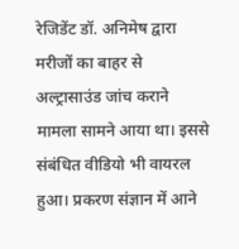रेजिडेंट डॉ. अनिमेष द्वारा मरीजों का बाहर से अल्ट्रासाउंड जांच कराने मामला सामने आया था। इससे संबंधित वीडियो भी वायरल हुआ। प्रकरण संज्ञान में आने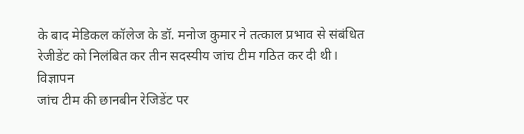के बाद मेडिकल कॉलेज के डॉ. मनोज कुमार ने तत्काल प्रभाव से संबंधित रेजीडेंट को निलंबित कर तीन सदस्यीय जांच टीम गठित कर दी थी।
विज्ञापन
जांच टीम की छानबीन रेजिडेंट पर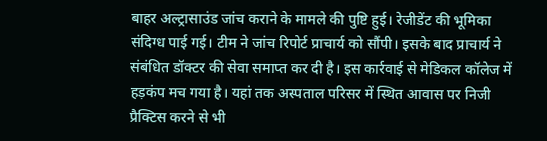बाहर अल्ट्रासाउंड जांच कराने के मामले की पुष्टि हुई। रेजीडेंट की भूमिका संदिग्ध पाई गई। टीम ने जांच रिपोर्ट प्राचार्य को सौंपी। इसके बाद प्राचार्य ने संबंधित डॉक्टर की सेवा समाप्त कर दी है। इस कार्रवाई से मेडिकल कॉलेज में हड़कंप मच गया है। यहां तक अस्पताल परिसर में स्थित आवास पर निजी प्रैक्टिस करने से भी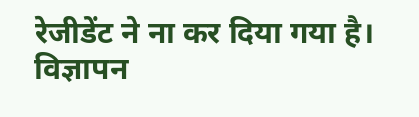रेजीडेंट ने ना कर दिया गया है।
विज्ञापन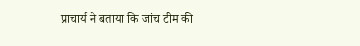प्राचार्य ने बताया कि जांच टीम की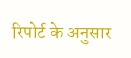रिपोर्ट के अनुसार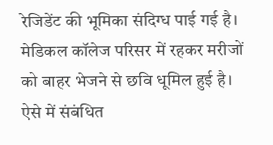रेजिडेंट की भूमिका संदिग्ध पाई गई है। मेडिकल कॉलेज परिसर में रहकर मरीजों को बाहर भेजने से छवि धूमिल हुई है। ऐसे में संबंधित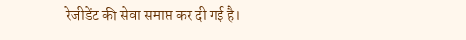रेजीडेंट की सेवा समाप्त कर दी गई है।